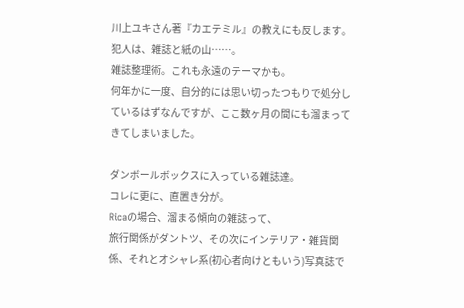川上ユキさん著『カエテミル』の教えにも反します。
犯人は、雑誌と紙の山……。
雑誌整理術。これも永遠のテーマかも。
何年かに一度、自分的には思い切ったつもりで処分しているはずなんですが、ここ数ヶ月の間にも溜まってきてしまいました。

ダンボールボックスに入っている雑誌達。
コレに更に、直置き分が。
Ricaの場合、溜まる傾向の雑誌って、
旅行関係がダントツ、その次にインテリア・雑貨関係、それとオシャレ系(初心者向けともいう)写真誌で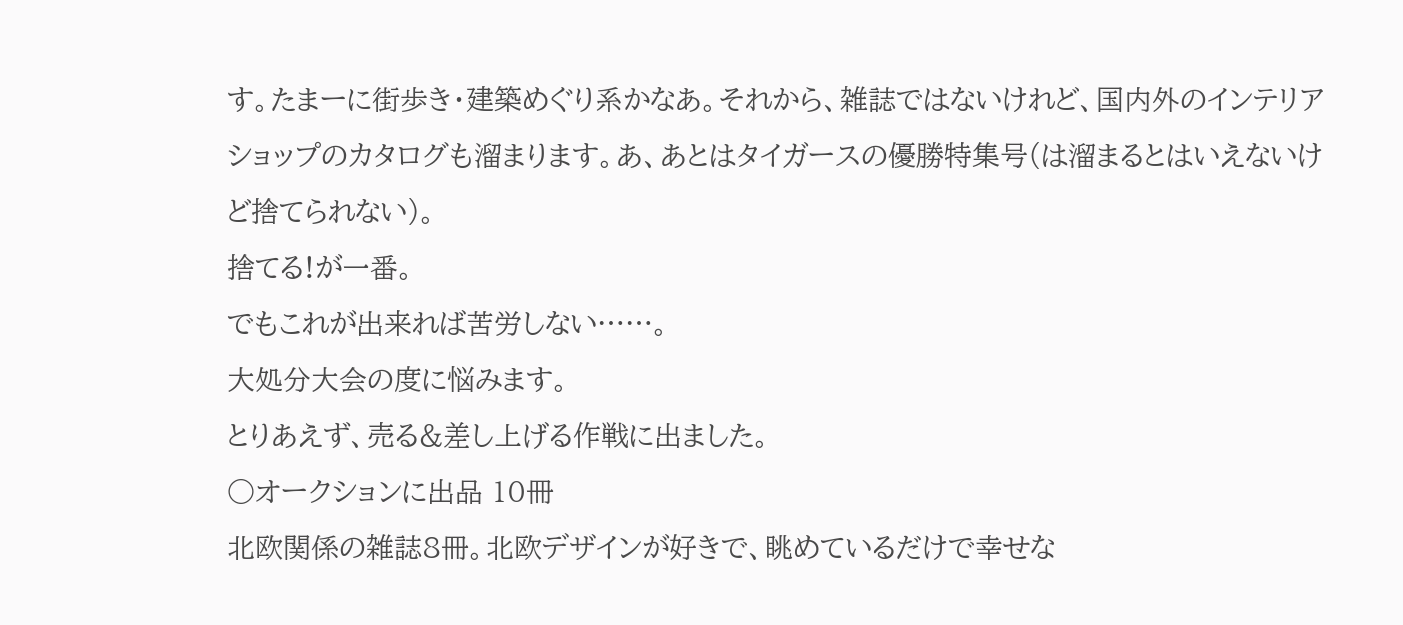す。たまーに街歩き・建築めぐり系かなあ。それから、雑誌ではないけれど、国内外のインテリアショップのカタログも溜まります。あ、あとはタイガースの優勝特集号(は溜まるとはいえないけど捨てられない)。
捨てる!が一番。
でもこれが出来れば苦労しない……。
大処分大会の度に悩みます。
とりあえず、売る&差し上げる作戦に出ました。
○オークションに出品 10冊
北欧関係の雑誌8冊。北欧デザインが好きで、眺めているだけで幸せな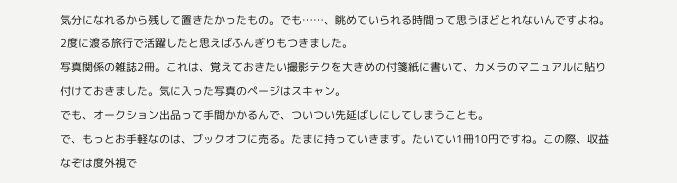気分になれるから残して置きたかったもの。でも……、眺めていられる時間って思うほどとれないんですよね。2度に渡る旅行で活躍したと思えばふんぎりもつきました。
写真関係の雑誌2冊。これは、覚えておきたい撮影テクを大きめの付箋紙に書いて、カメラのマニュアルに貼り付けておきました。気に入った写真のページはスキャン。
でも、オークション出品って手間かかるんで、ついつい先延ばしにしてしまうことも。
で、もっとお手軽なのは、ブックオフに売る。たまに持っていきます。たいてい1冊10円ですね。この際、収益なぞは度外視で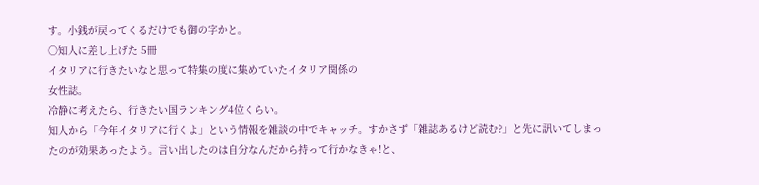す。小銭が戻ってくるだけでも御の字かと。
○知人に差し上げた 5冊
イタリアに行きたいなと思って特集の度に集めていたイタリア関係の
女性誌。
冷静に考えたら、行きたい国ランキング4位くらい。
知人から「今年イタリアに行くよ」という情報を雑談の中でキャッチ。すかさず「雑誌あるけど読む?」と先に訊いてしまったのが効果あったよう。言い出したのは自分なんだから持って行かなきゃ!と、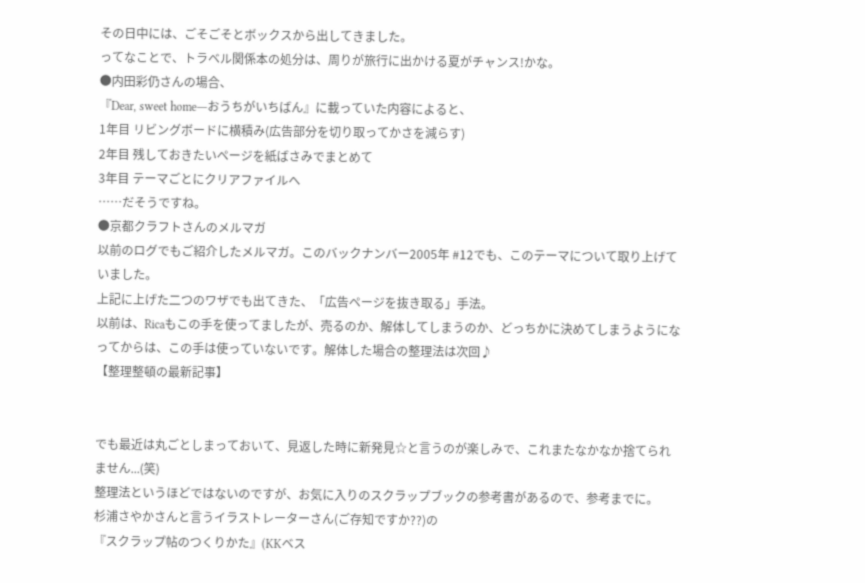その日中には、ごそごそとボックスから出してきました。
ってなことで、トラベル関係本の処分は、周りが旅行に出かける夏がチャンス!かな。
●内田彩仍さんの場合、
『Dear, sweet home―おうちがいちばん』に載っていた内容によると、
1年目 リビングボードに横積み(広告部分を切り取ってかさを減らす)
2年目 残しておきたいページを紙ばさみでまとめて
3年目 テーマごとにクリアファイルへ
……だそうですね。
●京都クラフトさんのメルマガ
以前のログでもご紹介したメルマガ。このバックナンバー2005年 #12でも、このテーマについて取り上げていました。
上記に上げた二つのワザでも出てきた、「広告ページを抜き取る」手法。
以前は、Ricaもこの手を使ってましたが、売るのか、解体してしまうのか、どっちかに決めてしまうようになってからは、この手は使っていないです。解体した場合の整理法は次回♪
【整理整頓の最新記事】


でも最近は丸ごとしまっておいて、見返した時に新発見☆と言うのが楽しみで、これまたなかなか捨てられません...(笑)
整理法というほどではないのですが、お気に入りのスクラップブックの参考書があるので、参考までに。
杉浦さやかさんと言うイラストレーターさん(ご存知ですか??)の
『スクラップ帖のつくりかた』(KKベス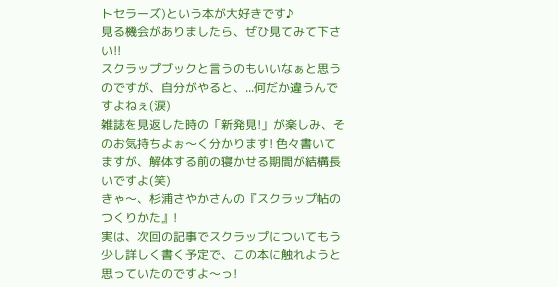トセラーズ)という本が大好きです♪
見る機会がありましたら、ぜひ見てみて下さい!!
スクラップブックと言うのもいいなぁと思うのですが、自分がやると、...何だか違うんですよねぇ(涙)
雑誌を見返した時の「新発見!」が楽しみ、そのお気持ちよぉ〜く分かります! 色々書いてますが、解体する前の寝かせる期間が結構長いですよ(笑)
きゃ〜、杉浦さやかさんの『スクラップ帖のつくりかた』!
実は、次回の記事でスクラップについてもう少し詳しく書く予定で、この本に触れようと思っていたのですよ〜っ!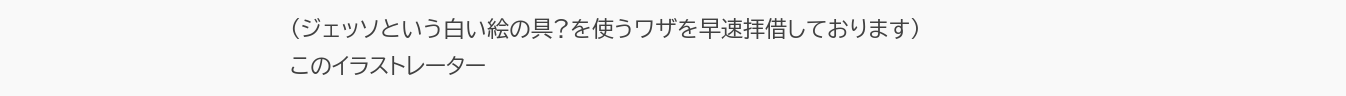(ジェッソという白い絵の具?を使うワザを早速拝借しております)
このイラストレーター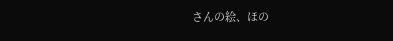さんの絵、ほの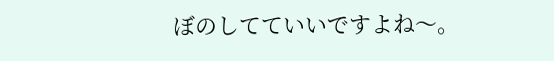ぼのしてていいですよね〜。